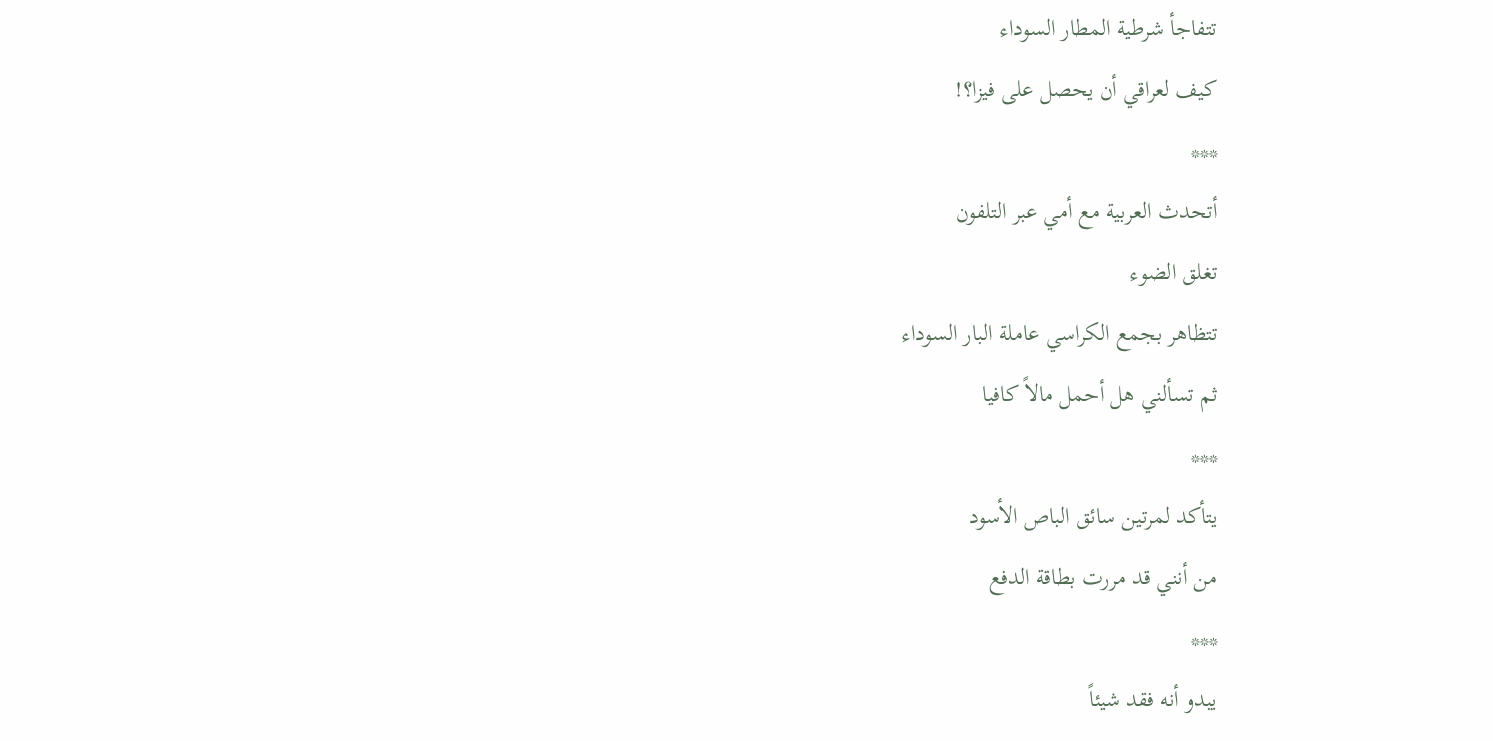تتفاجأ شرطية المطار السوداء
كيف لعراقي أن يحصل على فيزا؟!
***
أتحدث العربية مع أمي عبر التلفون
تغلق الضوء
تتظاهر بجمع الكراسي عاملة البار السوداء
ثم تسألني هل أحمل مالاً كافيا
***
يتأكد لمرتين سائق الباص الأسود
من أنني قد مررت بطاقة الدفع
***
يبدو أنه فقد شيئاً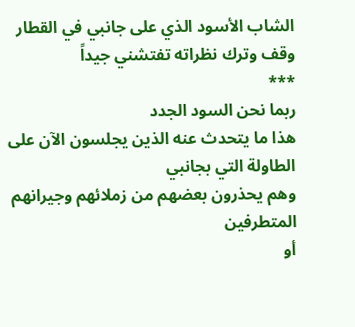الشاب الأسود الذي على جانبي في القطار
وقف وترك نظراته تفتشني جيداً
***
ربما نحن السود الجدد
هذا ما يتحدث عنه الذين يجلسون الآن على الطاولة التي بجانبي
وهم يحذرون بعضهم من زملائهم وجيرانهم المتطرفين
أو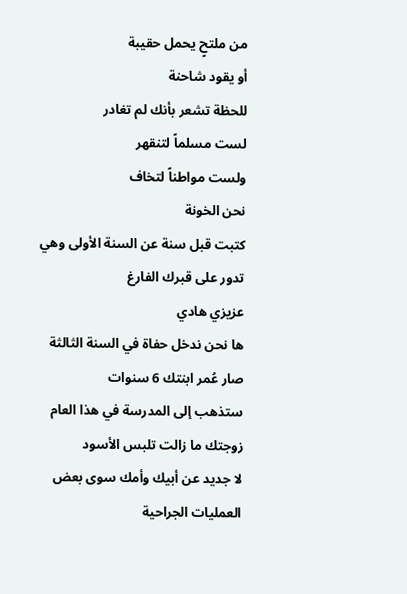من ملتحٍ يحمل حقيبة
أو يقود شاحنة
للحظة تشعر بأنك لم تغادر
لست مسلماً لتنقهر
ولست مواطناً لتخاف
نحن الخونة
كتبت قبل سنة عن السنة الأولى وهي تدور على قبرك الفارغ
عزيزي هادي
ها نحن ندخل حفاة في السنة الثالثة
صار عُمر ابنتك 6 سنوات
ستذهب إلى المدرسة في هذا العام
زوجتك ما زالت تلبس الأسود
لا جديد عن أبيك وأمك سوى بعض العمليات الجراحية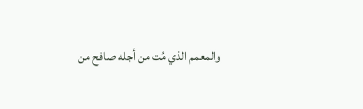والمعمم الذي مُت من أجله صافح من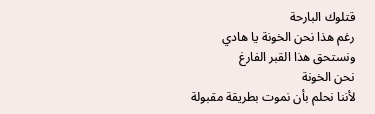قتلوك البارحة
رغم هذا نحن الخونة يا هادي
ونستحق هذا القبر الفارغ
نحن الخونة
لأننا نحلم بأن نموت بطريقة مقبولة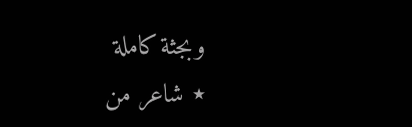وبجثة كاملة
٭ شاعر من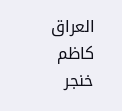العراق
كاظم خنجر